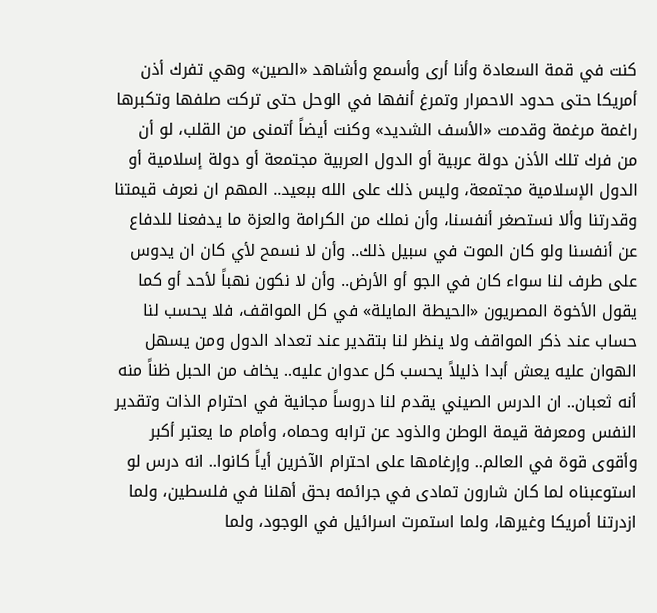كنت في قمة السعادة وأنا أرى وأسمع وأشاهد «الصين» وهي تفرك أذن أمريكا حتى حدود الاحمرار وتمرغ أنفها في الوحل حتى تركت صلفها وتكبرها راغمة مرغمة وقدمت «الأسف الشديد» وكنت أيضاً أتمنى من القلب، لو أن من فرك تلك الأذن دولة عربية أو الدول العربية مجتمعة أو دولة إسلامية أو الدول الإسلامية مجتمعة، وليس ذلك على الله ببعيد.. المهم ان نعرف قيمتنا وقدرتنا وألا نستصغر أنفسنا، وأن نملك من الكرامة والعزة ما يدفعنا للدفاع عن أنفسنا ولو كان الموت في سبيل ذلك.. وأن لا نسمح لأي كان ان يدوس على طرف لنا سواء كان في الجو أو الأرض.. وأن لا نكون نهباً لأحد أو كما يقول الأخوة المصريون «الحيطة المايلة» في كل المواقف، فلا يحسب لنا حساب عند ذكر المواقف ولا ينظر لنا بتقدير عند تعداد الدول ومن يسهل الهوان عليه يعش أبدا ذليلاً يحسب كل عدوان عليه.. يخاف من الحبل ظناً منه أنه ثعبان.. ان الدرس الصيني يقدم لنا دروساً مجانية في احترام الذات وتقدير النفس ومعرفة قيمة الوطن والذود عن ترابه وحماه، وأمام ما يعتبر أكبر وأقوى قوة في العالم.. وإرغامها على احترام الآخرين أياً كانوا.. انه درس لو استوعبناه لما كان شارون تمادى في جرائمه بحق أهلنا في فلسطين، ولما ازدرتنا أمريكا وغيرها، ولما استمرت اسرائيل في الوجود، ولما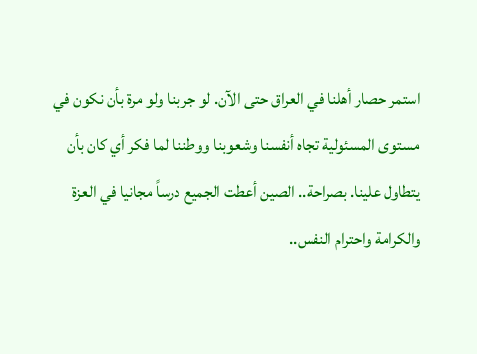استمر حصار أهلنا في العراق حتى الآن. لو جربنا ولو مرة بأن نكون في مستوى المسئولية تجاه أنفسنا وشعوبنا ووطننا لما فكر أي كان بأن يتطاول علينا. بصراحة.. الصين أعطت الجميع درساً مجانيا في العزة والكرامة واحترام النفس..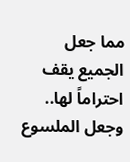مما جعل الجميع يقف احتراماً لها.. وجعل الملسوع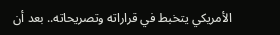الأمريكي يتخبط في قراراته وتصريحاته.. بعد أن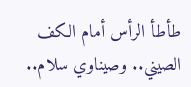طأطأ الرأس أمام الكف الصيني.. وصيناوي سلام..